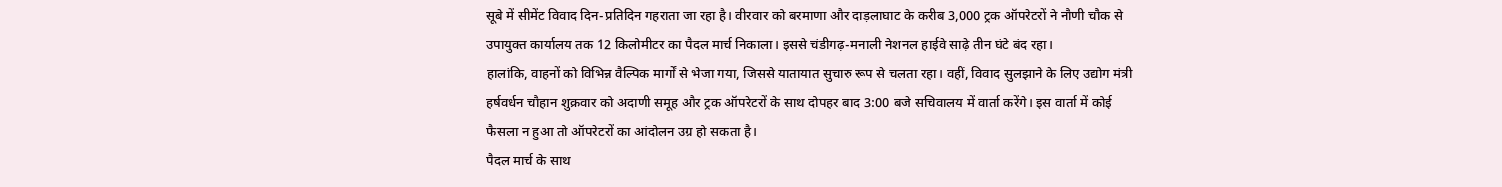सूबे में सीमेंट विवाद दिन-प्रतिदिन गहराता जा रहा है। वीरवार को बरमाणा और दाड़लाघाट के करीब 3,000 ट्रक ऑपरेटरों ने नौणी चौक से उपायुक्त कार्यालय तक 12 किलोमीटर का पैदल मार्च निकाला। इससे चंडीगढ़-मनाली नेशनल हाईवे साढ़े तीन घंटे बंद रहा।
हालांकि, वाहनों को विभिन्न वैल्पिक मार्गों से भेजा गया, जिससे यातायात सुचारु रूप से चलता रहा। वहीं, विवाद सुलझाने के लिए उद्योग मंत्री हर्षवर्धन चौहान शुक्रवार को अदाणी समूह और ट्रक ऑपरेटरों के साथ दोपहर बाद 3:00 बजे सचिवालय में वार्ता करेंगे। इस वार्ता में कोई फैसला न हुआ तो ऑपरेटरों का आंदोलन उग्र हो सकता है।
पैदल मार्च के साथ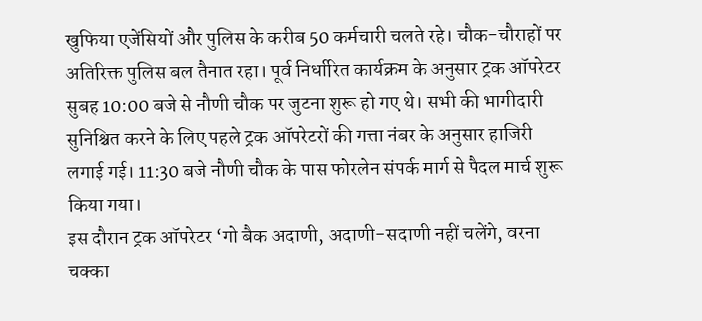खुफिया एजेंसियों और पुलिस के करीब 50 कर्मचारी चलते रहे। चौक-चौराहों पर अतिरिक्त पुलिस बल तैनात रहा। पूर्व निर्धारित कार्यक्रम के अनुसार ट्रक ऑपरेटर सुबह 10:00 बजे से नौणी चौक पर जुटना शुरू हो गए थे। सभी की भागीदारी सुनिश्चित करने के लिए पहले ट्रक ऑपरेटरों की गत्ता नंबर के अनुसार हाजिरी लगाई गई। 11:30 बजे नौणी चौक के पास फोरलेन संपर्क मार्ग से पैदल मार्च शुरू किया गया।
इस दौरान ट्रक ऑपरेटर ‘गो बैक अदाणी, अदाणी-सदाणी नहीं चलेंगे, वरना चक्का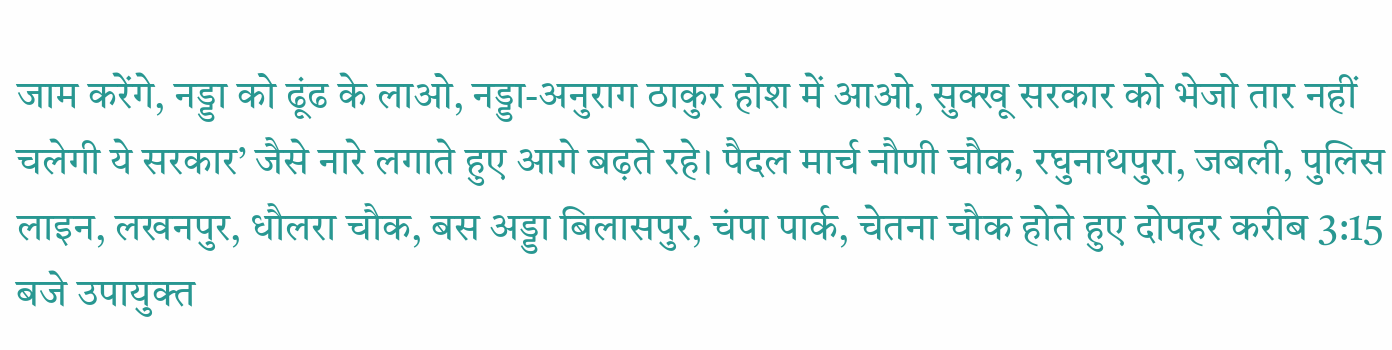जाम करेंगे, नड्डा को ढूंढ के लाओ, नड्डा-अनुराग ठाकुर होश में आओ, सुक्खू सरकार को भेजो तार नहीं चलेगी ये सरकार’ जैसे नारे लगाते हुए आगे बढ़ते रहे। पैदल मार्च नौणी चौक, रघुनाथपुरा, जबली, पुलिस लाइन, लखनपुर, धौलरा चौक, बस अड्डा बिलासपुर, चंपा पार्क, चेतना चौक होते हुए दोपहर करीब 3:15 बजे उपायुक्त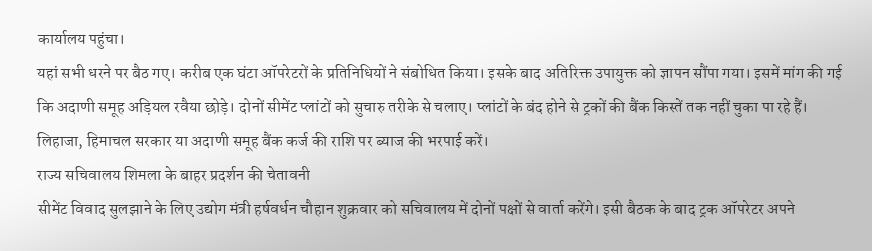कार्यालय पहुंचा।
यहां सभी धरने पर बैठ गए। करीब एक घंटा ऑपरेटरों के प्रतिनिधियों ने संबोधित किया। इसके बाद अतिरिक्त उपायुक्त को ज्ञापन सौंपा गया। इसमें मांग की गई कि अदाणी समूह अड़ियल रवैया छोड़े। दोनों सीमेंट प्लांटों को सुचारु तरीके से चलाए। प्लांटों के बंद होने से ट्रकों की बैंक किस्तें तक नहीं चुका पा रहे हैं। लिहाजा, हिमाचल सरकार या अदाणी समूह बैंक कर्ज की राशि पर ब्याज की भरपाई करें।
राज्य सचिवालय शिमला के बाहर प्रदर्शन की चेतावनी
सीमेंट विवाद सुलझाने के लिए उद्योग मंत्री हर्षवर्धन चौहान शुक्रवार को सचिवालय में दोनों पक्षों से वार्ता करेंगे। इसी बैठक के बाद ट्रक ऑपरेटर अपने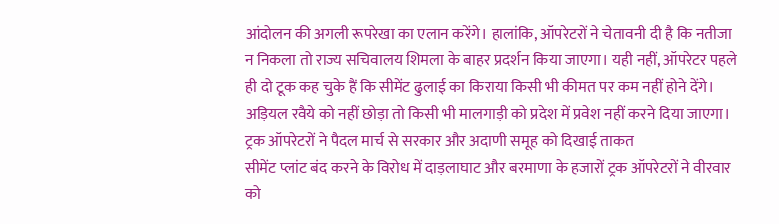आंदोलन की अगली रूपरेखा का एलान करेंगे। हालांकि, ऑपरेटरों ने चेतावनी दी है कि नतीजा न निकला तो राज्य सचिवालय शिमला के बाहर प्रदर्शन किया जाएगा। यही नहीं, ऑपरेटर पहले ही दो टूक कह चुके हैं कि सीमेंट ढुलाई का किराया किसी भी कीमत पर कम नहीं होने देंगे। अड़ियल रवैये को नहीं छोड़ा तो किसी भी मालगाड़ी को प्रदेश में प्रवेश नहीं करने दिया जाएगा।
ट्रक ऑपरेटरों ने पैदल मार्च से सरकार और अदाणी समूह को दिखाई ताकत
सीमेंट प्लांट बंद करने के विरोध में दाड़लाघाट और बरमाणा के हजारों ट्रक ऑपरेटरों ने वीरवार को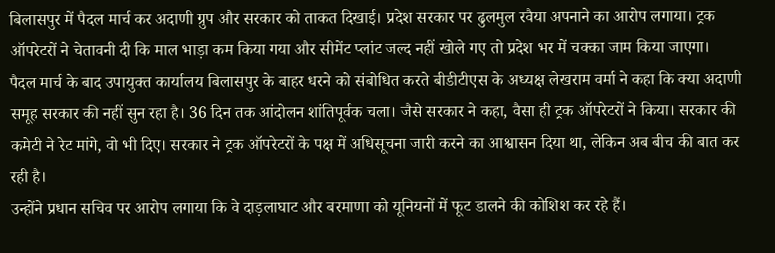बिलासपुर में पैदल मार्च कर अदाणी ग्रुप और सरकार को ताकत दिखाई। प्रदेश सरकार पर ढुलमुल रवैया अपनाने का आरोप लगाया। ट्रक ऑपरेटरों ने चेतावनी दी कि माल भाड़ा कम किया गया और सीमेंट प्लांट जल्द नहीं खोले गए तो प्रदेश भर में चक्का जाम किया जाएगा।
पैदल मार्च के बाद उपायुक्त कार्यालय बिलासपुर के बाहर धरने को संबोधित करते बीडीटीएस के अध्यक्ष लेखराम वर्मा ने कहा कि क्या अदाणी समूह सरकार की नहीं सुन रहा है। 36 दिन तक आंदोलन शांतिपूर्वक चला। जैसे सरकार ने कहा, वैसा ही ट्रक ऑपरेटरों ने किया। सरकार की कमेटी ने रेट मांगे, वो भी दिए। सरकार ने ट्रक ऑपरेटरों के पक्ष में अधिसूचना जारी करने का आश्वासन दिया था, लेकिन अब बीच की बात कर रही है।
उन्होंने प्रधान सचिव पर आरोप लगाया कि वे दाड़लाघाट और बरमाणा को यूनियनों में फूट डालने की कोशिश कर रहे हैं।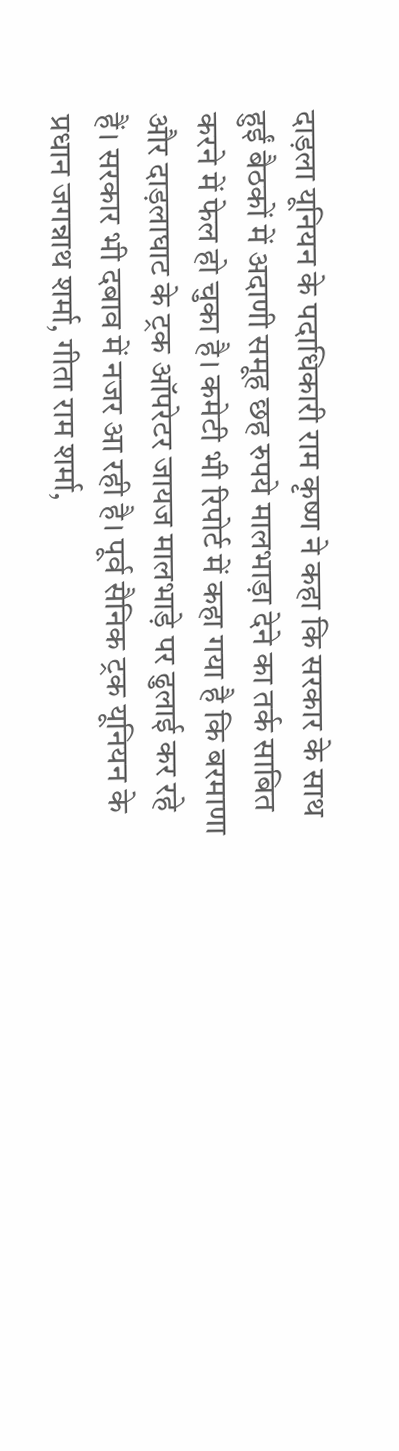दाड़ला यूनियन के पदाधिकारी राम कृष्ण ने कहा कि सरकार के साथ हुईं बैठकों में अदाणी समूह छह रुपये मालभाड़ा देने का तर्क साबित करने में फेल हो चुका है। कमेटी भी रिपोर्ट में कहा गया है कि बरमाणा और दाड़लाघाट के ट्रक ऑपरेटर जायज मालभाड़े पर ढुलाई कर रहे हैं। सरकार भी दबाव में नजर आ रही है। पूर्व सैनिक ट्रक यूनियन के प्रधान जगन्नाथ शर्मा, गीता राम शर्मा,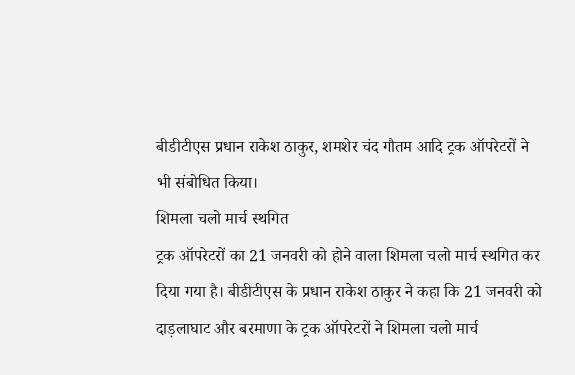बीडीटीएस प्रधान राकेश ठाकुर, शमशेर चंद गौतम आदि ट्रक ऑपरेटरों ने भी संबोधित किया।
शिमला चलो मार्च स्थगित
ट्रक ऑपरेटरों का 21 जनवरी को होने वाला शिमला चलो मार्च स्थगित कर दिया गया है। बीडीटीएस के प्रधान राकेश ठाकुर ने कहा कि 21 जनवरी को दाड़लाघाट और बरमाणा के ट्रक ऑपरेटरों ने शिमला चलो मार्च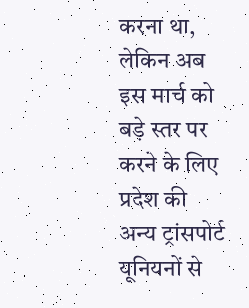करना था, लेकिन अब इस मार्च को बड़े स्तर पर करने के लिए प्रदेश की अन्य ट्रांसपोर्ट यूनियनों से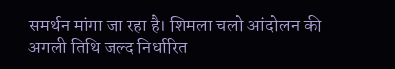समर्थन मांगा जा रहा है। शिमला चलो आंदोलन की अगली तिथि जल्द निर्धारित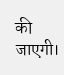की जाएगी।